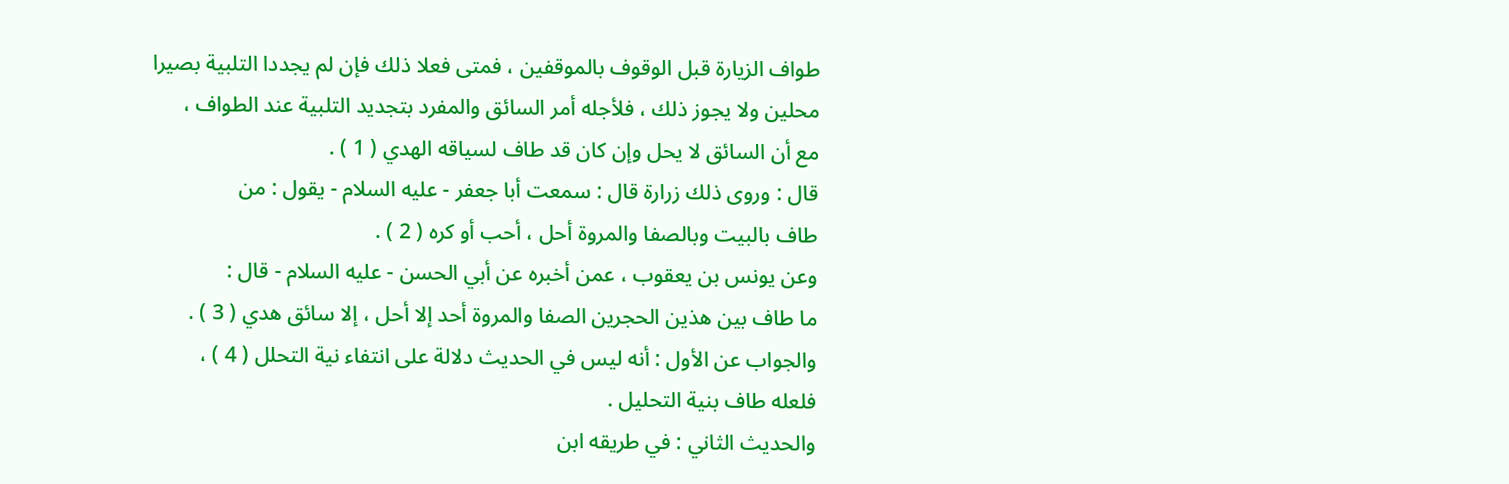طواف الزيارة قبل الوقوف بالموقفين ، فمتى فعلا ذلك فإن لم يجددا التلبية بصيرا
محلين ولا يجوز ذلك ، فلأجله أمر السائق والمفرد بتجديد التلبية عند الطواف ،
مع أن السائق لا يحل وإن كان قد طاف لسياقه الهدي ( 1 ) .
قال : وروى ذلك زرارة قال : سمعت أبا جعفر - عليه السلام - يقول : من
طاف بالبيت وبالصفا والمروة أحل ، أحب أو كره ( 2 ) .
وعن يونس بن يعقوب ، عمن أخبره عن أبي الحسن - عليه السلام - قال :
ما طاف بين هذين الحجرين الصفا والمروة أحد إلا أحل ، إلا سائق هدي ( 3 ) .
والجواب عن الأول : أنه ليس في الحديث دلالة على انتفاء نية التحلل ( 4 ) ،
فلعله طاف بنية التحليل .
والحديث الثاني : في طريقه ابن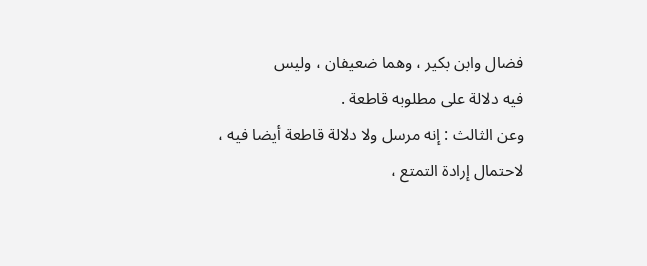فضال وابن بكير ، وهما ضعيفان ، وليس
فيه دلالة على مطلوبه قاطعة .
وعن الثالث : إنه مرسل ولا دلالة قاطعة أيضا فيه ، لاحتمال إرادة التمتع ،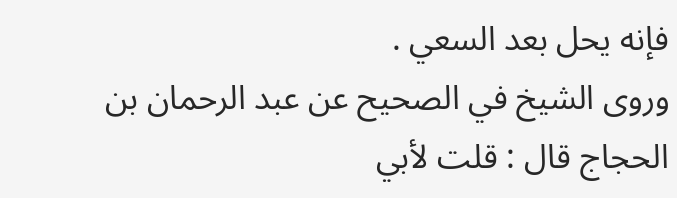فإنه يحل بعد السعي .
وروى الشيخ في الصحيح عن عبد الرحمان بن الحجاج قال : قلت لأبي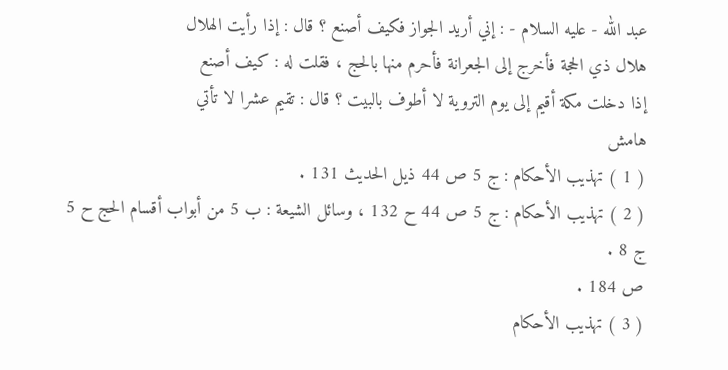عبد الله - عليه السلام - : إني أريد الجواز فكيف أصنع ؟ قال : إذا رأيت الهلال
هلال ذي الحجة فأخرج إلى الجعرانة فأحرم منها بالحج ، فقلت له : كيف أصنع
إذا دخلت مكة أقيم إلى يوم التروية لا أطوف بالبيت ؟ قال : تقيم عشرا لا تأتي
هامش
( 1 ) تهذيب الأحكام : ج 5 ص 44 ذيل الحديث 131 .
( 2 ) تهذيب الأحكام : ج 5 ص 44 ح 132 ، وسائل الشيعة : ب 5 من أبواب أقسام الحج ح 5
ج 8 .
ص 184 .
( 3 ) تهذيب الأحكام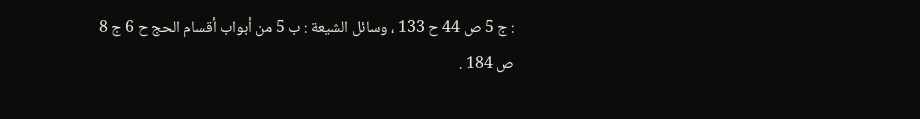: ج 5 ص 44 ح 133 ، وسائل الشيعة : ب 5 من أبواب أقسام الحج ح 6 ج 8
ص 184 .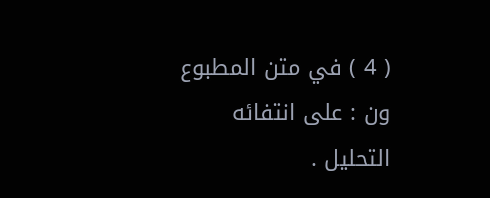( 4 ) في متن المطبوع ون : على انتفائه التحليل .